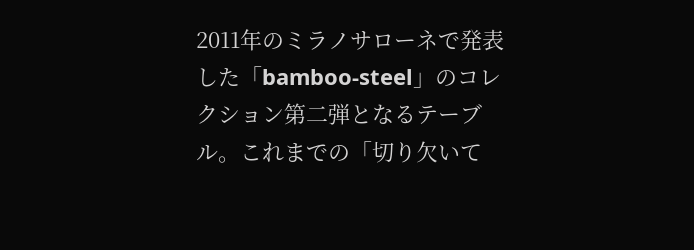2011年のミラノサローネで発表した「bamboo-steel」のコレクション第二弾となるテーブル。これまでの「切り欠いて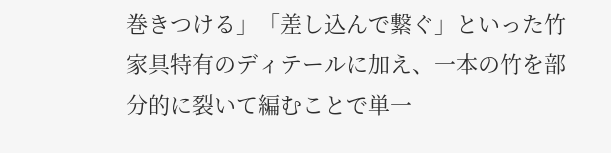巻きつける」「差し込んで繋ぐ」といった竹家具特有のディテールに加え、一本の竹を部分的に裂いて編むことで単一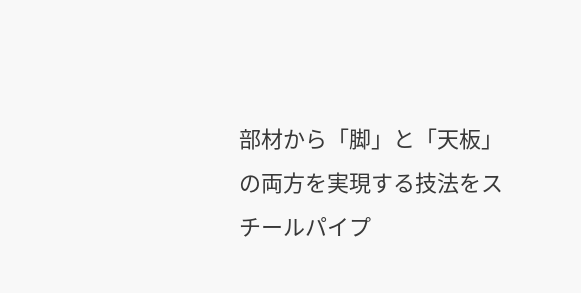部材から「脚」と「天板」の両方を実現する技法をスチールパイプ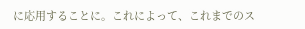に応用することに。これによって、これまでのス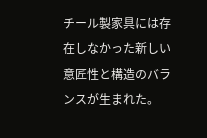チール製家具には存在しなかった新しい意匠性と構造のバランスが生まれた。